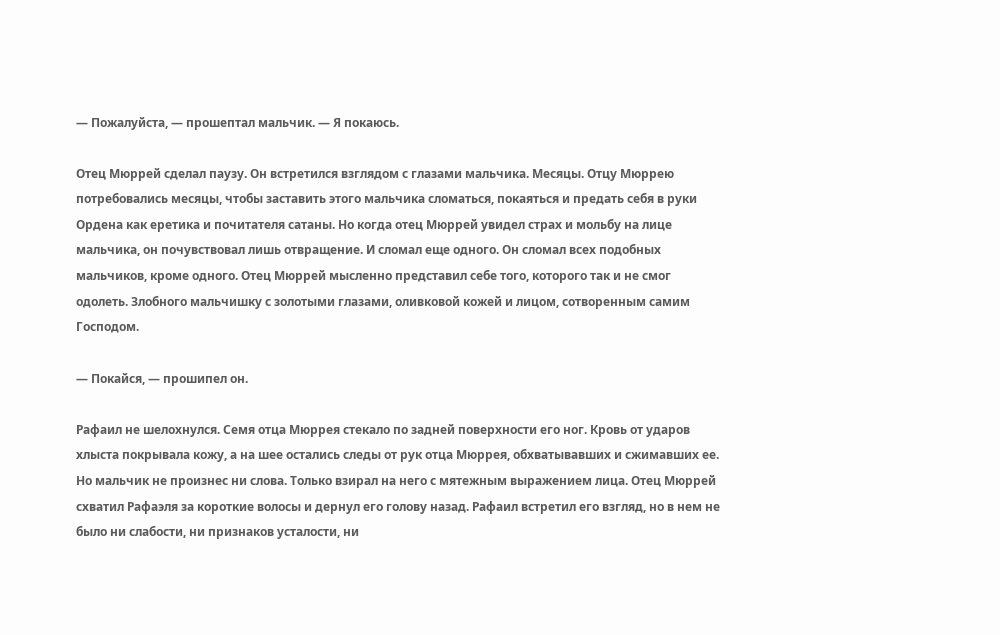― Пожалуйста, ― прошептал мальчик. ― Я покаюсь.

Отец Мюррей сделал паузу. Он встретился взглядом с глазами мальчика. Месяцы. Отцу Мюррею потребовались месяцы, чтобы заставить этого мальчика сломаться, покаяться и предать себя в руки Ордена как еретика и почитателя сатаны. Но когда отец Мюррей увидел страх и мольбу на лице мальчика, он почувствовал лишь отвращение. И сломал еще одного. Он сломал всех подобных мальчиков, кроме одного. Отец Мюррей мысленно представил себе того, которого так и не смог одолеть. Злобного мальчишку с золотыми глазами, оливковой кожей и лицом, сотворенным самим Господом.

― Покайся, ― прошипел он.

Рафаил не шелохнулся. Семя отца Мюррея стекало по задней поверхности его ног. Кровь от ударов хлыста покрывала кожу, а на шее остались следы от рук отца Мюррея, обхватывавших и сжимавших ее. Но мальчик не произнес ни слова. Только взирал на него с мятежным выражением лица. Отец Мюррей схватил Рафаэля за короткие волосы и дернул его голову назад. Рафаил встретил его взгляд, но в нем не было ни слабости, ни признаков усталости, ни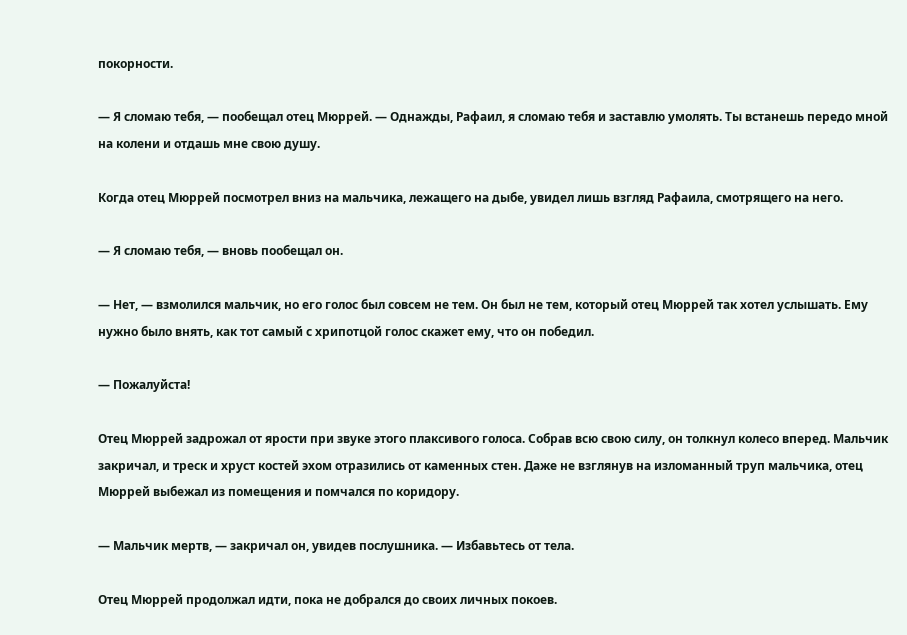покорности.

― Я сломаю тебя, ― пообещал отец Мюррей. ― Однажды, Рафаил, я сломаю тебя и заставлю умолять. Ты встанешь передо мной на колени и отдашь мне свою душу.

Когда отец Мюррей посмотрел вниз на мальчика, лежащего на дыбе, увидел лишь взгляд Рафаила, смотрящего на него.

― Я сломаю тебя, ― вновь пообещал он.

― Нет, ― взмолился мальчик, но его голос был совсем не тем. Он был не тем, который отец Мюррей так хотел услышать. Ему нужно было внять, как тот самый с хрипотцой голос скажет ему, что он победил.

― Пожалуйста!

Отец Мюррей задрожал от ярости при звуке этого плаксивого голоса. Собрав всю свою силу, он толкнул колесо вперед. Мальчик закричал, и треск и хруст костей эхом отразились от каменных стен. Даже не взглянув на изломанный труп мальчика, отец Мюррей выбежал из помещения и помчался по коридору.

― Мальчик мертв, ― закричал он, увидев послушника. ― Избавьтесь от тела.

Отец Мюррей продолжал идти, пока не добрался до своих личных покоев.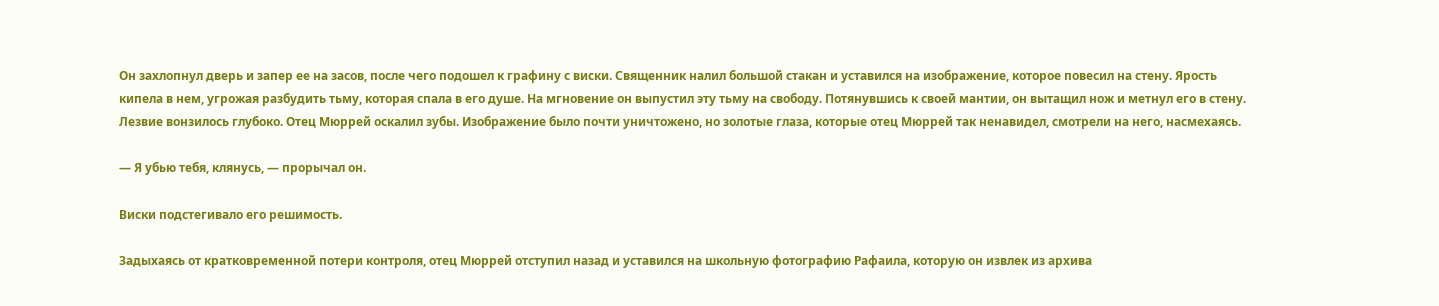Он захлопнул дверь и запер ее на засов, после чего подошел к графину с виски. Священник налил большой стакан и уставился на изображение, которое повесил на стену. Ярость кипела в нем, угрожая разбудить тьму, которая спала в его душе. На мгновение он выпустил эту тьму на свободу. Потянувшись к своей мантии, он вытащил нож и метнул его в стену. Лезвие вонзилось глубоко. Отец Мюррей оскалил зубы. Изображение было почти уничтожено, но золотые глаза, которые отец Мюррей так ненавидел, смотрели на него, насмехаясь.

― Я убью тебя, клянусь, ― прорычал он.

Виски подстегивало его решимость.

Задыхаясь от кратковременной потери контроля, отец Мюррей отступил назад и уставился на школьную фотографию Рафаила, которую он извлек из архива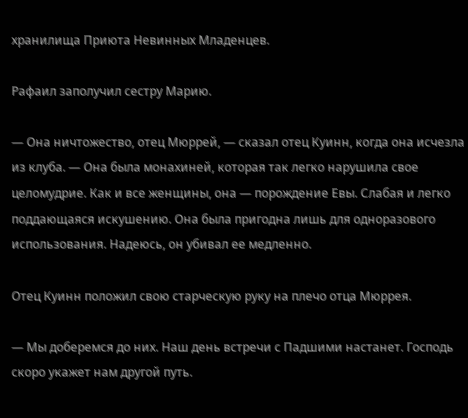хранилища Приюта Невинных Младенцев.

Рафаил заполучил сестру Марию.

― Она ничтожество, отец Мюррей, ― сказал отец Куинн, когда она исчезла из клуба. ― Она была монахиней, которая так легко нарушила свое целомудрие. Как и все женщины, она ― порождение Евы. Слабая и легко поддающаяся искушению. Она была пригодна лишь для одноразового использования. Надеюсь, он убивал ее медленно.

Отец Куинн положил свою старческую руку на плечо отца Мюррея.

― Мы доберемся до них. Наш день встречи с Падшими настанет. Господь скоро укажет нам другой путь.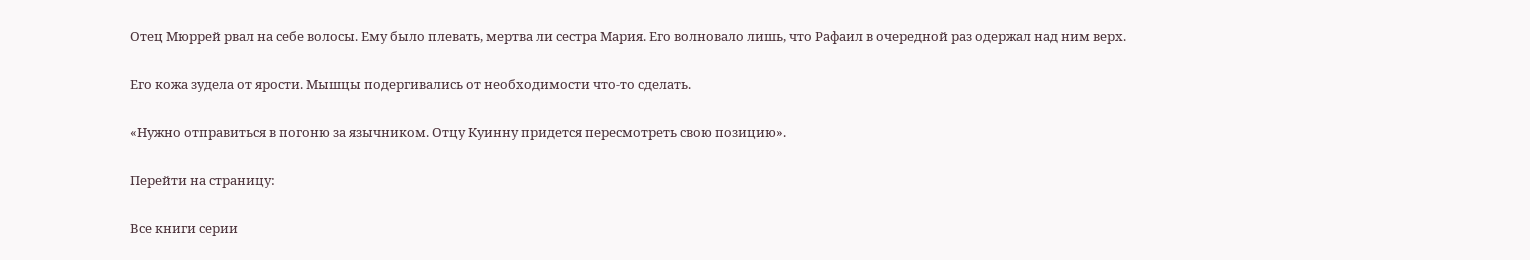Отец Мюррей рвал на себе волосы. Ему было плевать, мертва ли сестра Мария. Его волновало лишь, что Рафаил в очередной раз одержал над ним верх.

Его кожа зудела от ярости. Мышцы подергивались от необходимости что-то сделать.

«Нужно отправиться в погоню за язычником. Отцу Куинну придется пересмотреть свою позицию».

Перейти на страницу:

Все книги серии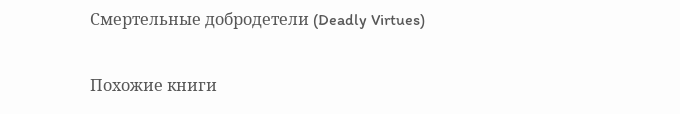Смертельные добродетели (Deadly Virtues)

Похожие книги